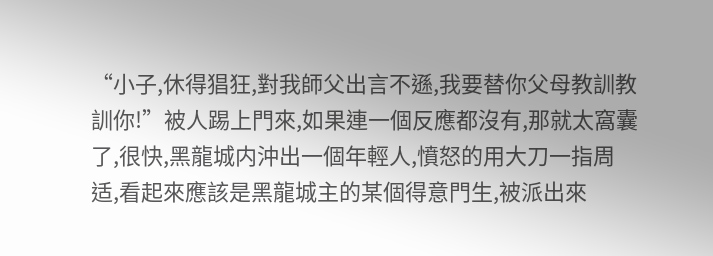“小子,休得猖狂,對我師父出言不遜,我要替你父母教訓教訓你!”被人踢上門來,如果連一個反應都沒有,那就太窩囊了,很快,黑龍城内沖出一個年輕人,憤怒的用大刀一指周适,看起來應該是黑龍城主的某個得意門生,被派出來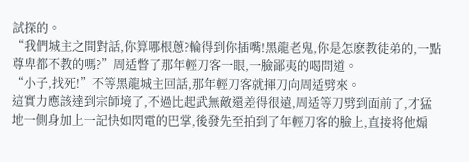試探的。
“我們城主之間對話,你算哪根蔥?輪得到你插嘴!黑龍老鬼,你是怎麽教徒弟的,一點尊卑都不教的嗎?”周适瞥了那年輕刀客一眼,一臉鄙夷的喝問道。
“小子,找死!”不等黑龍城主回話,那年輕刀客就揮刀向周适劈來。
這實力應該達到宗師境了,不過比起武無敵還差得很遠,周适等刀劈到面前了,才猛地一側身加上一記快如閃電的巴掌,後發先至拍到了年輕刀客的臉上,直接将他煽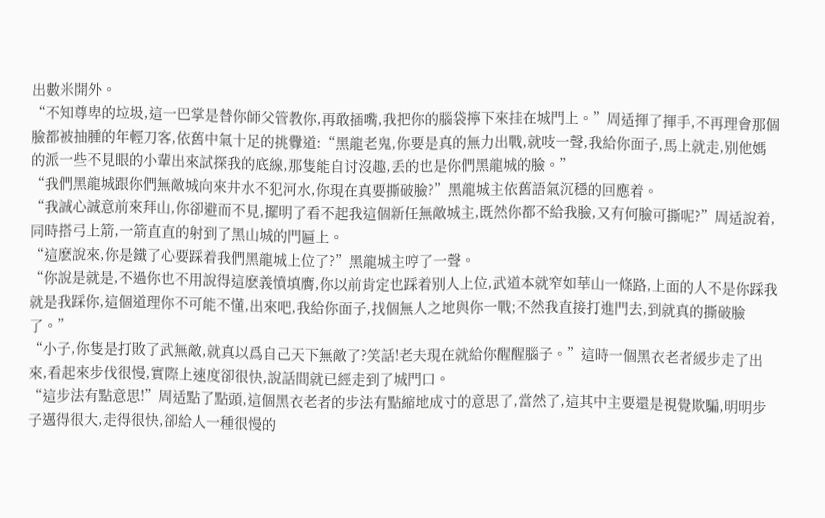出數米開外。
“不知尊卑的垃圾,這一巴掌是替你師父管教你,再敢插嘴,我把你的腦袋擰下來挂在城門上。”周适揮了揮手,不再理會那個臉都被抽腫的年輕刀客,依舊中氣十足的挑釁道:“黑龍老鬼,你要是真的無力出戰,就吱一聲,我給你面子,馬上就走,别他媽的派一些不見眼的小輩出來試探我的底線,那隻能自讨沒趣,丢的也是你們黑龍城的臉。”
“我們黑龍城跟你們無敵城向來井水不犯河水,你現在真要撕破臉?”黑龍城主依舊語氣沉穩的回應着。
“我誠心誠意前來拜山,你卻避而不見,擺明了看不起我這個新任無敵城主,既然你都不給我臉,又有何臉可撕呢?”周适說着,同時搭弓上箭,一箭直直的射到了黑山城的門匾上。
“這麽說來,你是鐵了心要踩着我們黑龍城上位了?”黑龍城主哼了一聲。
“你說是就是,不過你也不用說得這麽義憤填膺,你以前肯定也踩着别人上位,武道本就窄如華山一條路,上面的人不是你踩我就是我踩你,這個道理你不可能不懂,出來吧,我給你面子,找個無人之地與你一戰;不然我直接打進門去,到就真的撕破臉了。”
“小子,你隻是打敗了武無敵,就真以爲自己天下無敵了?笑話!老夫現在就給你醒醒腦子。”這時一個黑衣老者緩步走了出來,看起來步伐很慢,實際上速度卻很快,說話間就已經走到了城門口。
“這步法有點意思!”周适點了點頭,這個黑衣老者的步法有點縮地成寸的意思了,當然了,這其中主要還是視覺欺騙,明明步子邁得很大,走得很快,卻給人一種很慢的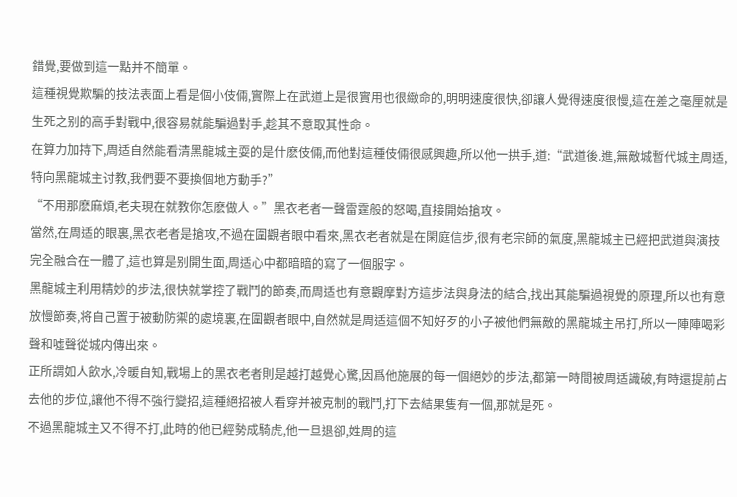錯覺,要做到這一點并不簡單。
這種視覺欺騙的技法表面上看是個小伎倆,實際上在武道上是很實用也很緻命的,明明速度很快,卻讓人覺得速度很慢,這在差之毫厘就是生死之别的高手對戰中,很容易就能騙過對手,趁其不意取其性命。
在算力加持下,周适自然能看清黑龍城主耍的是什麽伎倆,而他對這種伎倆很感興趣,所以他一拱手,道:“武道後.進,無敵城暫代城主周适,特向黑龍城主讨教,我們要不要換個地方動手?”
“不用那麽麻煩,老夫現在就教你怎麽做人。”黑衣老者一聲雷霆般的怒喝,直接開始搶攻。
當然,在周适的眼裏,黑衣老者是搶攻,不過在圍觀者眼中看來,黑衣老者就是在閑庭信步,很有老宗師的氣度,黑龍城主已經把武道與演技完全融合在一體了,這也算是别開生面,周适心中都暗暗的寫了一個服字。
黑龍城主利用精妙的步法,很快就掌控了戰鬥的節奏,而周适也有意觀摩對方這步法與身法的結合,找出其能騙過視覺的原理,所以也有意放慢節奏,将自己置于被動防禦的處境裏,在圍觀者眼中,自然就是周适這個不知好歹的小子被他們無敵的黑龍城主吊打,所以一陣陣喝彩聲和噓聲從城内傳出來。
正所謂如人飲水,冷暖自知,戰場上的黑衣老者則是越打越覺心驚,因爲他施展的每一個絕妙的步法,都第一時間被周适識破,有時還提前占去他的步位,讓他不得不強行變招,這種絕招被人看穿并被克制的戰鬥,打下去結果隻有一個,那就是死。
不過黑龍城主又不得不打,此時的他已經勢成騎虎,他一旦退卻,姓周的這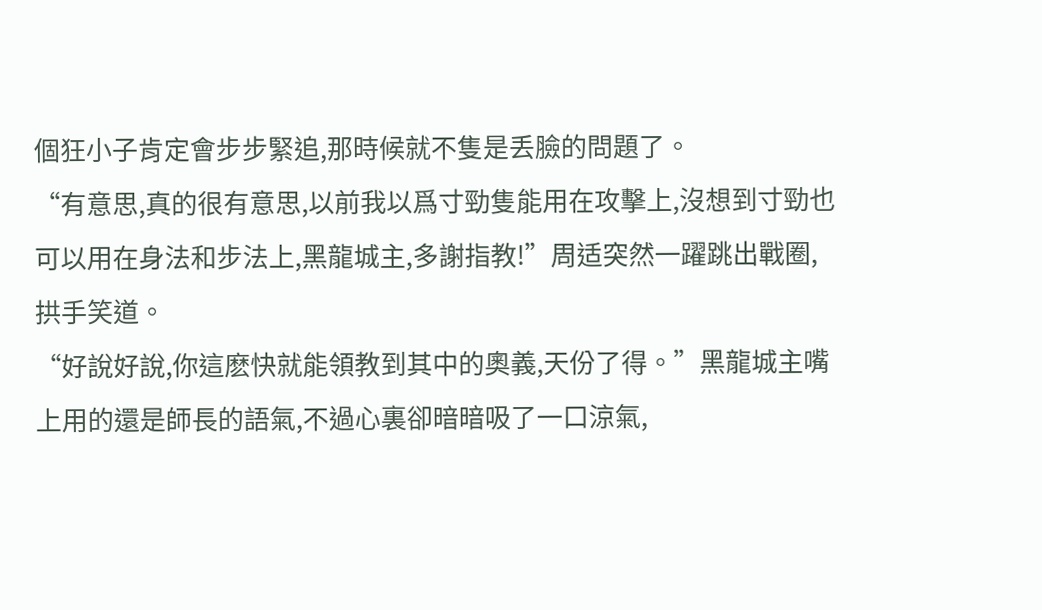個狂小子肯定會步步緊追,那時候就不隻是丢臉的問題了。
“有意思,真的很有意思,以前我以爲寸勁隻能用在攻擊上,沒想到寸勁也可以用在身法和步法上,黑龍城主,多謝指教!”周适突然一躍跳出戰圈,拱手笑道。
“好說好說,你這麽快就能領教到其中的奧義,天份了得。”黑龍城主嘴上用的還是師長的語氣,不過心裏卻暗暗吸了一口涼氣,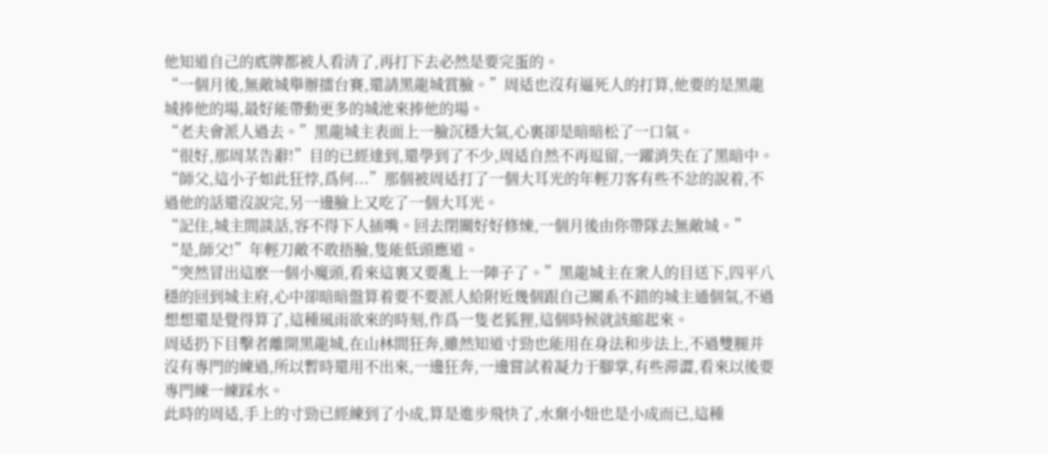他知道自己的底牌都被人看清了,再打下去必然是要完蛋的。
“一個月後,無敵城舉辦擂台賽,還請黑龍城賞臉。”周适也沒有逼死人的打算,他要的是黑龍城捧他的場,最好能帶動更多的城池來捧他的場。
“老夫會派人過去。”黑龍城主表面上一臉沉穩大氣,心裏卻是暗暗松了一口氣。
“很好,那周某告辭!”目的已經達到,還學到了不少,周适自然不再逗留,一躍消失在了黑暗中。
“師父,這小子如此狂悖,爲何...”那個被周适打了一個大耳光的年輕刀客有些不忿的說着,不過他的話還沒說完,另一邊臉上又吃了一個大耳光。
“記住,城主間談話,容不得下人插嘴。回去閉關好好修煉,一個月後由你帶隊去無敵城。”
“是,師父!”年輕刀敵不敢捂臉,隻能低頭應道。
“突然冒出這麽一個小魔頭,看來這裏又要亂上一陣子了。”黑龍城主在衆人的目送下,四平八穩的回到城主府,心中卻暗暗盤算着要不要派人給附近幾個跟自己關系不錯的城主通個氣,不過想想還是覺得算了,這種風雨欲來的時刻,作爲一隻老狐狸,這個時候就該縮起來。
周适扔下目擊者離開黑龍城,在山林間狂奔,雖然知道寸勁也能用在身法和步法上,不過雙腿并沒有專門的練過,所以暫時還用不出來,一邊狂奔,一邊嘗試着凝力于腳掌,有些滞澀,看來以後要專門練一練踩水。
此時的周适,手上的寸勁已經練到了小成,算是進步飛快了,水棄小妞也是小成而已,這種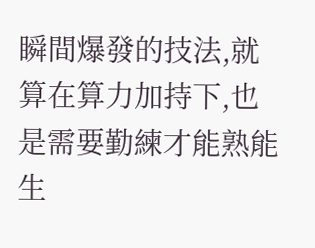瞬間爆發的技法,就算在算力加持下,也是需要勤練才能熟能生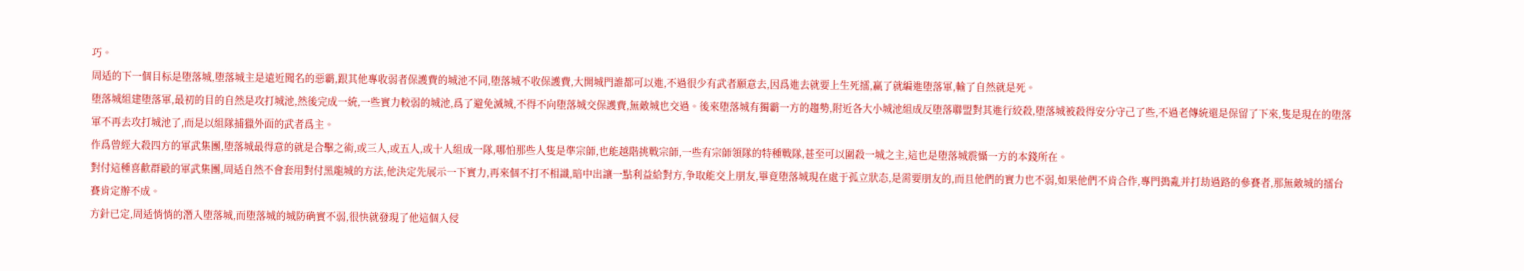巧。
周适的下一個目标是堕落城,堕落城主是遠近聞名的惡霸,跟其他專收弱者保護費的城池不同,堕落城不收保護費,大開城門誰都可以進,不過很少有武者願意去,因爲進去就要上生死擂,赢了就編進堕落軍,輸了自然就是死。
堕落城組建堕落軍,最初的目的自然是攻打城池,然後完成一統,一些實力較弱的城池,爲了避免滅城,不得不向堕落城交保護費,無敵城也交過。後來堕落城有獨霸一方的趨勢,附近各大小城池組成反堕落聯盟對其進行絞殺,堕落城被殺得安分守己了些,不過老傳統還是保留了下來,隻是現在的堕落軍不再去攻打城池了,而是以組隊捕獵外面的武者爲主。
作爲曾經大殺四方的軍武集團,堕落城最得意的就是合擊之術,或三人,或五人,或十人組成一隊,哪怕那些人隻是準宗師,也能越階挑戰宗師,一些有宗師領隊的特種戰隊,甚至可以圍殺一城之主,這也是堕落城震懾一方的本錢所在。
對付這種喜歡群毆的軍武集團,周适自然不會套用對付黑龍城的方法,他決定先展示一下實力,再來個不打不相識,暗中出讓一點利益給對方,争取能交上朋友,畢竟堕落城現在處于孤立狀态,是需要朋友的,而且他們的實力也不弱,如果他們不肯合作,專門搗亂并打劫過路的參賽者,那無敵城的擂台賽肯定辦不成。
方針已定,周适悄悄的潛入堕落城,而堕落城的城防确實不弱,很快就發現了他這個入侵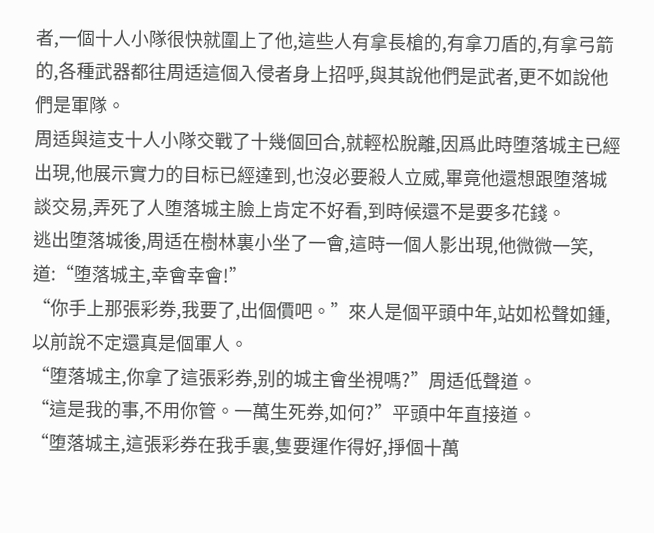者,一個十人小隊很快就圍上了他,這些人有拿長槍的,有拿刀盾的,有拿弓箭的,各種武器都往周适這個入侵者身上招呼,與其說他們是武者,更不如說他們是軍隊。
周适與這支十人小隊交戰了十幾個回合,就輕松脫離,因爲此時堕落城主已經出現,他展示實力的目标已經達到,也沒必要殺人立威,畢竟他還想跟堕落城談交易,弄死了人堕落城主臉上肯定不好看,到時候還不是要多花錢。
逃出堕落城後,周适在樹林裏小坐了一會,這時一個人影出現,他微微一笑,道:“堕落城主,幸會幸會!”
“你手上那張彩券,我要了,出個價吧。”來人是個平頭中年,站如松聲如鍾,以前說不定還真是個軍人。
“堕落城主,你拿了這張彩券,别的城主會坐視嗎?”周适低聲道。
“這是我的事,不用你管。一萬生死券,如何?”平頭中年直接道。
“堕落城主,這張彩券在我手裏,隻要運作得好,掙個十萬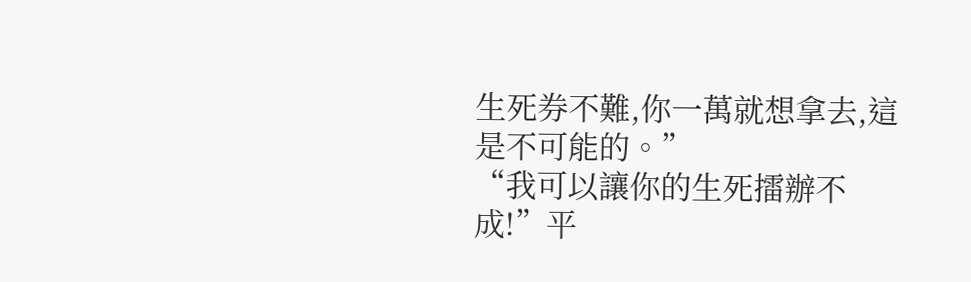生死券不難,你一萬就想拿去,這是不可能的。”
“我可以讓你的生死擂辦不成!”平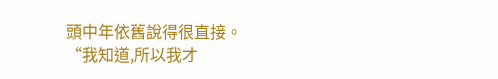頭中年依舊說得很直接。
“我知道,所以我才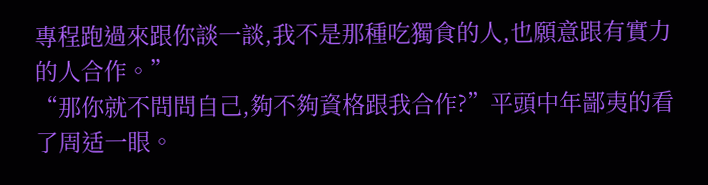專程跑過來跟你談一談,我不是那種吃獨食的人,也願意跟有實力的人合作。”
“那你就不問問自己,夠不夠資格跟我合作?”平頭中年鄙夷的看了周适一眼。